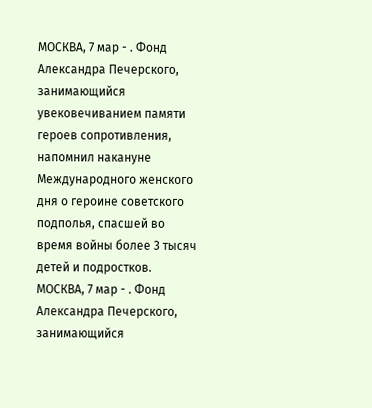МОСКВА, 7 мар - . Фонд Александра Печерского, занимающийся увековечиванием памяти героев сопротивления, напомнил накануне Международного женского дня о героине советского подполья, спасшей во время войны более 3 тысяч детей и подростков.
МОСКВА, 7 мар - . Фонд Александра Печерского, занимающийся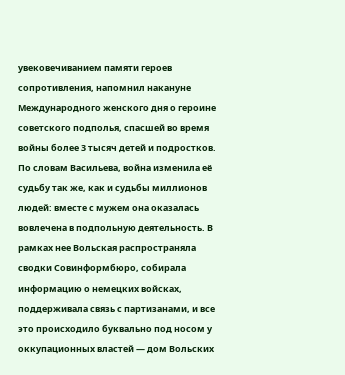увековечиванием памяти героев сопротивления, напомнил накануне Международного женского дня о героине советского подполья, спасшей во время войны более 3 тысяч детей и подростков.
По словам Васильева, война изменила её судьбу так же, как и судьбы миллионов людей: вместе с мужем она оказалась вовлечена в подпольную деятельность. В рамках нее Вольская распространяла сводки Совинформбюро, собирала информацию о немецких войсках, поддерживала связь с партизанами, и все это происходило буквально под носом у оккупационных властей — дом Вольских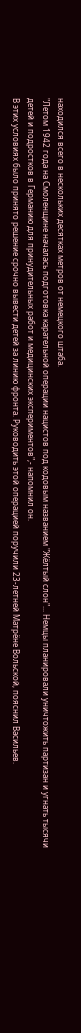находился всего в нескольких десятках метров от немецкого штаба.
"Летом 1942 года на Смоленщине началась подготовка карательной операции нацистов под кодовым названием "Жёлтый слон"... Немцы планировали уничтожить партизан и угнать тысячи детей и подростков в Германию для принудительных работ и медицинских экспериментов",- напомнил он.
В этих условиях было принято решение срочно вывести детей за линию фронта. Руководить этой операцией поручили 23-летней Матрёне Вольской, пояснил Васильев.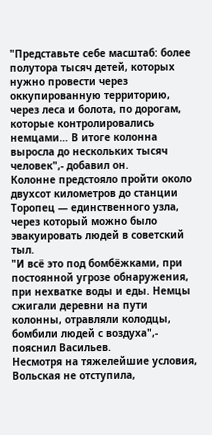"Представьте себе масштаб: более полутора тысяч детей, которых нужно провести через оккупированную территорию, через леса и болота, по дорогам, которые контролировались немцами… В итоге колонна выросла до нескольких тысяч человек",- добавил он.
Колонне предстояло пройти около двухсот километров до станции Торопец — единственного узла, через который можно было эвакуировать людей в советский тыл.
"И всё это под бомбёжками, при постоянной угрозе обнаружения, при нехватке воды и еды. Немцы сжигали деревни на пути колонны, отравляли колодцы, бомбили людей с воздуха",- пояснил Васильев.
Несмотря на тяжелейшие условия, Вольская не отступила,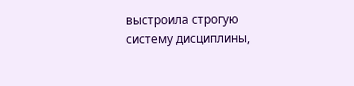выстроила строгую систему дисциплины,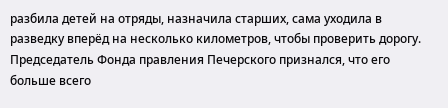разбила детей на отряды, назначила старших, сама уходила в разведку вперёд на несколько километров, чтобы проверить дорогу.
Председатель Фонда правления Печерского признался, что его больше всего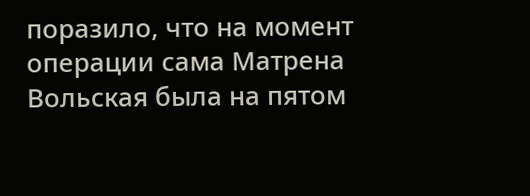поразило, что на момент операции сама Матрена Вольская была на пятом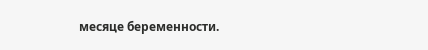месяце беременности.